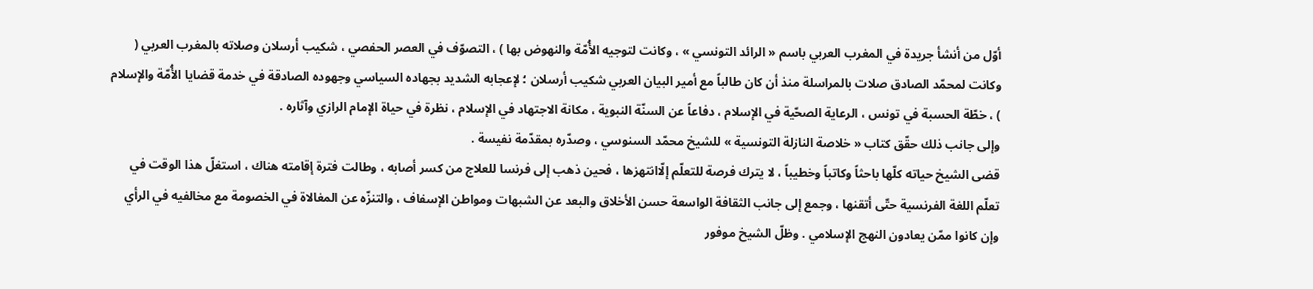أوّل من أنشأ جريدة في المغرب العربي باسم « الرائد التونسي » ، وكانت لتوجيه الأُمّة والنهوض بها ) ، التصوّف في العصر الحفصي ، شكيب أرسلان وصلاته بالمغرب العربي ( وكانت لمحمّد الصادق صلات بالمراسلة منذ أن كان طالباً مع أمير البيان العربي شكيب أرسلان ؛ لإعجابه الشديد بجهاده السياسي وجهوده الصادقة في خدمة قضايا الأُمّة والإسلام ) ، خطّة الحسبة في تونس ، الرعاية الصحّية في الإسلام ، دفاعاً عن السنّة النبوية ، مكانة الاجتهاد في الإسلام ، نظرة في حياة الإمام الرازي وآثاره .
وإلى جانب ذلك حقّق كتاب « خلاصة النازلة التونسية » للشيخ محمّد السنوسي ، وصدّره بمقدّمة نفيسة .
قضى الشيخ حياته كلّها باحثاً وكاتباً وخطيباً ، لا يترك فرصة للتعلّم إلّاانتهزها ، فحين ذهب إلى فرنسا للعلاج من كسر أصابه ، وطالت فترة إقامته هناك ، استغلّ هذا الوقت في تعلّم اللغة الفرنسية حتّى أتقنها ، وجمع إلى جانب الثقافة الواسعة حسن الأخلاق والبعد عن الشبهات ومواطن الإسفاف ، والتنزّه عن المغالاة في الخصومة مع مخالفيه في الرأي وإن كانوا ممّن يعادون النهج الإسلامي . وظلّ الشيخ موفور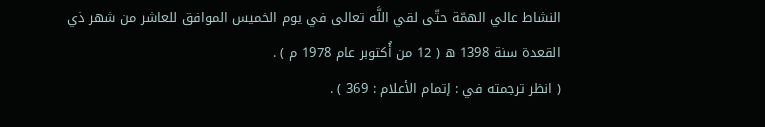النشاط عالي الهمّة حتّى لقي اللَّه تعالى في يوم الخميس الموافق للعاشر من شهر ذي القعدة سنة 1398 ه ( 12 من أُكتوبر عام 1978 م ) .
( انظر ترجمته في : إتمام الأعلام : 369 ) .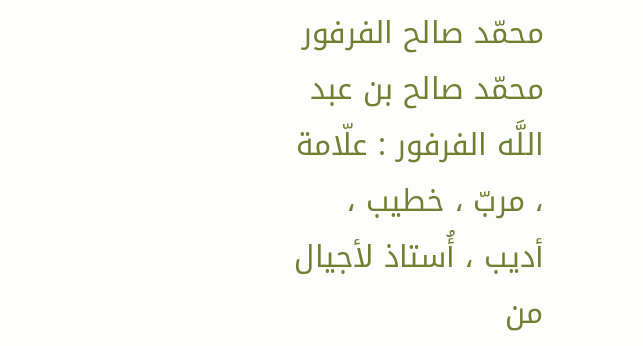محمّد صالح الفرفور
محمّد صالح بن عبد اللَّه الفرفور : علّامة ، مربّ ، خطيب ، أديب ، أُستاذ لأجيال من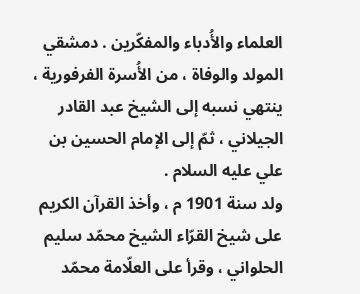العلماء والأُدباء والمفكّرين . دمشقي المولد والوفاة ، من الأُسرة الفرفورية ، ينتهي نسبه إلى الشيخ عبد القادر الجيلاني ، ثمّ إلى الإمام الحسين بن علي عليه السلام .
ولد سنة 1901 م ، وأخذ القرآن الكريم على شيخ القرّاء الشيخ محمّد سليم الحلواني ، وقرأ على العلّامة محمّد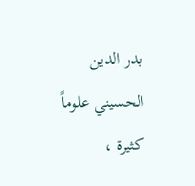بدر الدين الحسيني علوماً كثيرة ،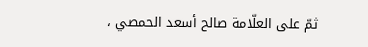ثمّ على العلّامة صالح أسعد الحمصي ،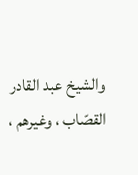والشيخ عبد القادر القصّاب ، وغيرهم ،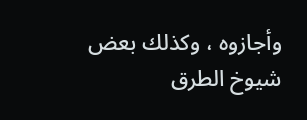وأجازوه ، وكذلك بعض شيوخ الطرق